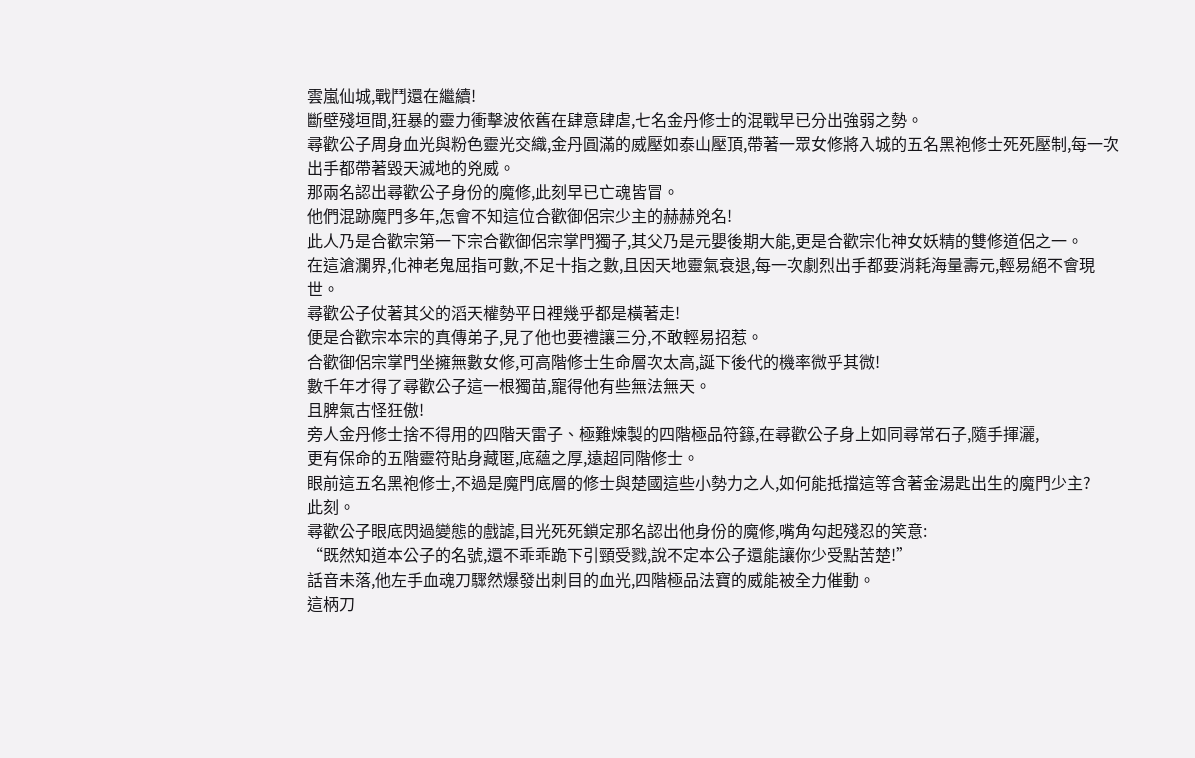雲嵐仙城,戰鬥還在繼續!
斷壁殘垣間,狂暴的靈力衝擊波依舊在肆意肆虐,七名金丹修士的混戰早已分出強弱之勢。
尋歡公子周身血光與粉色靈光交織,金丹圓滿的威壓如泰山壓頂,帶著一眾女修將入城的五名黑袍修士死死壓制,每一次出手都帶著毀天滅地的兇威。
那兩名認出尋歡公子身份的魔修,此刻早已亡魂皆冒。
他們混跡魔門多年,怎會不知這位合歡御侶宗少主的赫赫兇名!
此人乃是合歡宗第一下宗合歡御侶宗掌門獨子,其父乃是元嬰後期大能,更是合歡宗化神女妖精的雙修道侶之一。
在這滄瀾界,化神老鬼屈指可數,不足十指之數,且因天地靈氣衰退,每一次劇烈出手都要消耗海量壽元,輕易絕不會現世。
尋歡公子仗著其父的滔天權勢平日裡幾乎都是橫著走!
便是合歡宗本宗的真傳弟子,見了他也要禮讓三分,不敢輕易招惹。
合歡御侶宗掌門坐擁無數女修,可高階修士生命層次太高,誕下後代的機率微乎其微!
數千年才得了尋歡公子這一根獨苗,寵得他有些無法無天。
且脾氣古怪狂傲!
旁人金丹修士捨不得用的四階天雷子、極難煉製的四階極品符籙,在尋歡公子身上如同尋常石子,隨手揮灑,
更有保命的五階靈符貼身藏匿,底蘊之厚,遠超同階修士。
眼前這五名黑袍修士,不過是魔門底層的修士與楚國這些小勢力之人,如何能抵擋這等含著金湯匙出生的魔門少主?
此刻。
尋歡公子眼底閃過變態的戲謔,目光死死鎖定那名認出他身份的魔修,嘴角勾起殘忍的笑意:
“既然知道本公子的名號,還不乖乖跪下引頸受戮,說不定本公子還能讓你少受點苦楚!”
話音未落,他左手血魂刀驟然爆發出刺目的血光,四階極品法寶的威能被全力催動。
這柄刀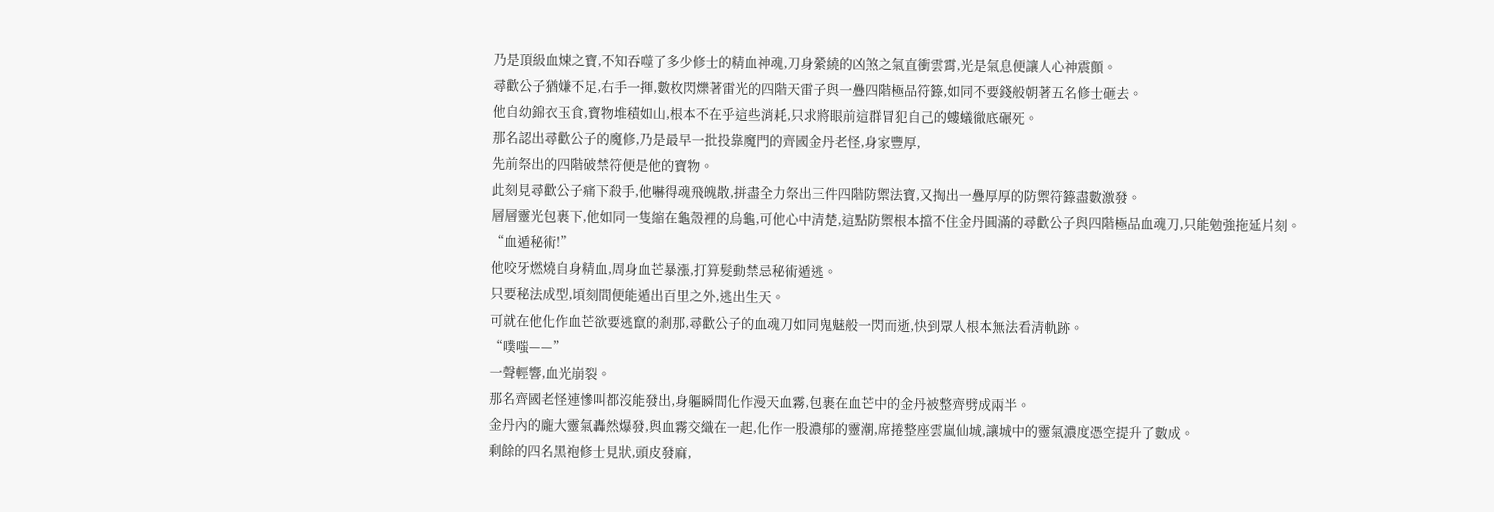乃是頂級血煉之寶,不知吞噬了多少修士的精血神魂,刀身縈繞的凶煞之氣直衝雲霄,光是氣息便讓人心神震顫。
尋歡公子猶嫌不足,右手一揮,數枚閃爍著雷光的四階天雷子與一疊四階極品符籙,如同不要錢般朝著五名修士砸去。
他自幼錦衣玉食,寶物堆積如山,根本不在乎這些消耗,只求將眼前這群冒犯自己的螻蟻徹底碾死。
那名認出尋歡公子的魔修,乃是最早一批投靠魔門的齊國金丹老怪,身家豐厚,
先前祭出的四階破禁符便是他的寶物。
此刻見尋歡公子痛下殺手,他嚇得魂飛魄散,拼盡全力祭出三件四階防禦法寶,又掏出一疊厚厚的防禦符籙盡數激發。
層層靈光包裹下,他如同一隻縮在龜殼裡的烏龜,可他心中清楚,這點防禦根本擋不住金丹圓滿的尋歡公子與四階極品血魂刀,只能勉強拖延片刻。
“血遁秘術!”
他咬牙燃燒自身精血,周身血芒暴漲,打算髮動禁忌秘術遁逃。
只要秘法成型,頃刻間便能遁出百里之外,逃出生天。
可就在他化作血芒欲要逃竄的剎那,尋歡公子的血魂刀如同鬼魅般一閃而逝,快到眾人根本無法看清軌跡。
“噗嗤——”
一聲輕響,血光崩裂。
那名齊國老怪連慘叫都沒能發出,身軀瞬間化作漫天血霧,包裹在血芒中的金丹被整齊劈成兩半。
金丹內的龐大靈氣轟然爆發,與血霧交織在一起,化作一股濃郁的靈潮,席捲整座雲嵐仙城,讓城中的靈氣濃度憑空提升了數成。
剩餘的四名黑袍修士見狀,頭皮發麻,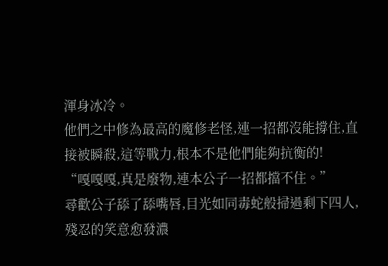渾身冰冷。
他們之中修為最高的魔修老怪,連一招都沒能撐住,直接被瞬殺,這等戰力,根本不是他們能夠抗衡的!
“嘎嘎嘎,真是廢物,連本公子一招都擋不住。”
尋歡公子舔了舔嘴唇,目光如同毒蛇般掃過剩下四人,殘忍的笑意愈發濃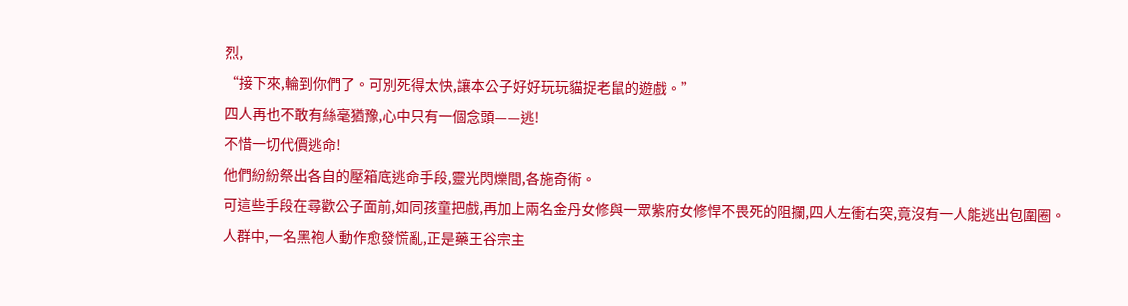烈,
“接下來,輪到你們了。可別死得太快,讓本公子好好玩玩貓捉老鼠的遊戲。”
四人再也不敢有絲毫猶豫,心中只有一個念頭——逃!
不惜一切代價逃命!
他們紛紛祭出各自的壓箱底逃命手段,靈光閃爍間,各施奇術。
可這些手段在尋歡公子面前,如同孩童把戲,再加上兩名金丹女修與一眾紫府女修悍不畏死的阻攔,四人左衝右突,竟沒有一人能逃出包圍圈。
人群中,一名黑袍人動作愈發慌亂,正是藥王谷宗主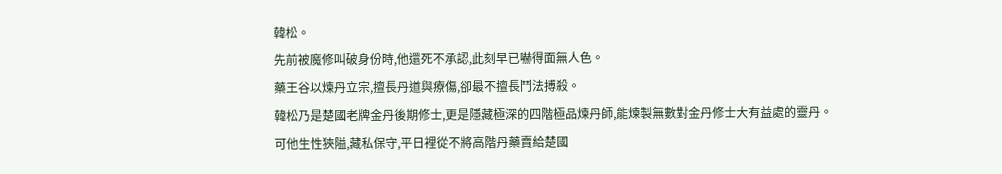韓松。
先前被魔修叫破身份時,他還死不承認,此刻早已嚇得面無人色。
藥王谷以煉丹立宗,擅長丹道與療傷,卻最不擅長鬥法搏殺。
韓松乃是楚國老牌金丹後期修士,更是隱藏極深的四階極品煉丹師,能煉製無數對金丹修士大有益處的靈丹。
可他生性狹隘,藏私保守,平日裡從不將高階丹藥賣給楚國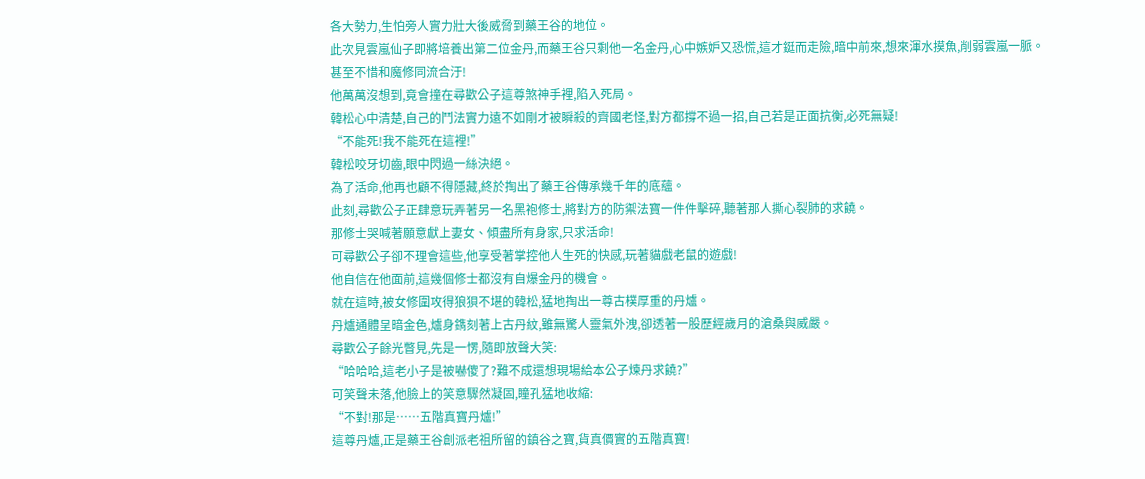各大勢力,生怕旁人實力壯大後威脅到藥王谷的地位。
此次見雲嵐仙子即將培養出第二位金丹,而藥王谷只剩他一名金丹,心中嫉妒又恐慌,這才鋌而走險,暗中前來,想來渾水摸魚,削弱雲嵐一脈。
甚至不惜和魔修同流合汙!
他萬萬沒想到,竟會撞在尋歡公子這尊煞神手裡,陷入死局。
韓松心中清楚,自己的鬥法實力遠不如剛才被瞬殺的齊國老怪,對方都撐不過一招,自己若是正面抗衡,必死無疑!
“不能死!我不能死在這裡!”
韓松咬牙切齒,眼中閃過一絲決絕。
為了活命,他再也顧不得隱藏,終於掏出了藥王谷傳承幾千年的底蘊。
此刻,尋歡公子正肆意玩弄著另一名黑袍修士,將對方的防禦法寶一件件擊碎,聽著那人撕心裂肺的求饒。
那修士哭喊著願意獻上妻女、傾盡所有身家,只求活命!
可尋歡公子卻不理會這些,他享受著掌控他人生死的快感,玩著貓戲老鼠的遊戲!
他自信在他面前,這幾個修士都沒有自爆金丹的機會。
就在這時,被女修圍攻得狼狽不堪的韓松,猛地掏出一尊古樸厚重的丹爐。
丹爐通體呈暗金色,爐身鐫刻著上古丹紋,雖無驚人靈氣外洩,卻透著一股歷經歲月的滄桑與威嚴。
尋歡公子餘光瞥見,先是一愣,隨即放聲大笑:
“哈哈哈,這老小子是被嚇傻了?難不成還想現場給本公子煉丹求饒?”
可笑聲未落,他臉上的笑意驟然凝固,瞳孔猛地收縮:
“不對!那是……五階真寶丹爐!”
這尊丹爐,正是藥王谷創派老祖所留的鎮谷之寶,貨真價實的五階真寶!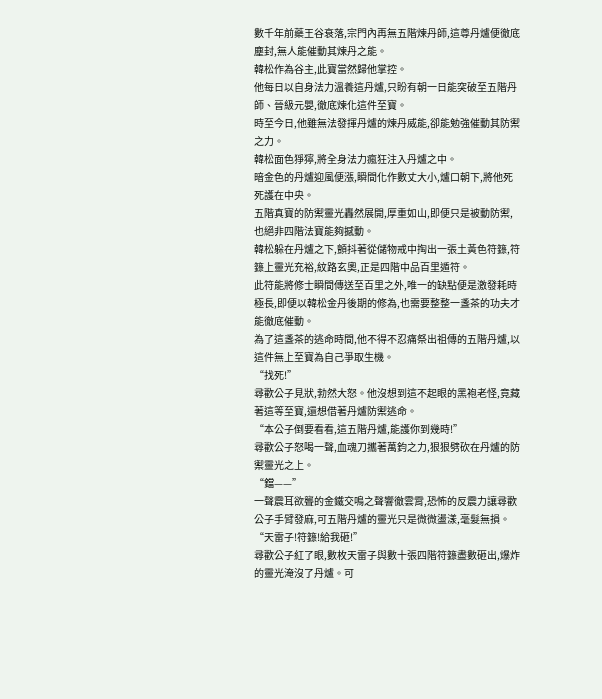數千年前藥王谷衰落,宗門內再無五階煉丹師,這尊丹爐便徹底塵封,無人能催動其煉丹之能。
韓松作為谷主,此寶當然歸他掌控。
他每日以自身法力溫養這丹爐,只盼有朝一日能突破至五階丹師、晉級元嬰,徹底煉化這件至寶。
時至今日,他雖無法發揮丹爐的煉丹威能,卻能勉強催動其防禦之力。
韓松面色猙獰,將全身法力瘋狂注入丹爐之中。
暗金色的丹爐迎風便漲,瞬間化作數丈大小,爐口朝下,將他死死護在中央。
五階真寶的防禦靈光轟然展開,厚重如山,即便只是被動防禦,也絕非四階法寶能夠撼動。
韓松躲在丹爐之下,顫抖著從儲物戒中掏出一張土黃色符籙,符籙上靈光充裕,紋路玄奧,正是四階中品百里遁符。
此符能將修士瞬間傳送至百里之外,唯一的缺點便是激發耗時極長,即便以韓松金丹後期的修為,也需要整整一盞茶的功夫才能徹底催動。
為了這盞茶的逃命時間,他不得不忍痛祭出祖傳的五階丹爐,以這件無上至寶為自己爭取生機。
“找死!”
尋歡公子見狀,勃然大怒。他沒想到這不起眼的黑袍老怪,竟藏著這等至寶,還想借著丹爐防禦逃命。
“本公子倒要看看,這五階丹爐,能護你到幾時!”
尋歡公子怒喝一聲,血魂刀攜著萬鈞之力,狠狠劈砍在丹爐的防禦靈光之上。
“鐺——”
一聲震耳欲聾的金鐵交鳴之聲響徹雲霄,恐怖的反震力讓尋歡公子手臂發麻,可五階丹爐的靈光只是微微盪漾,毫髮無損。
“天雷子!符籙!給我砸!”
尋歡公子紅了眼,數枚天雷子與數十張四階符籙盡數砸出,爆炸的靈光淹沒了丹爐。可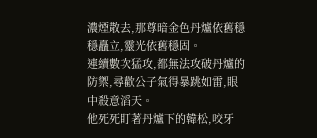濃煙散去,那尊暗金色丹爐依舊穩穩矗立,靈光依舊穩固。
連續數次猛攻,都無法攻破丹爐的防禦,尋歡公子氣得暴跳如雷,眼中殺意滔天。
他死死盯著丹爐下的韓松,咬牙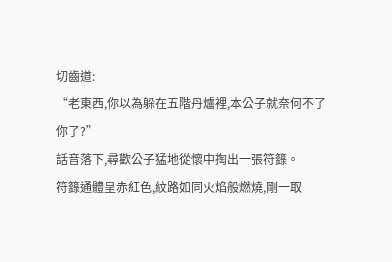切齒道:
“老東西,你以為躲在五階丹爐裡,本公子就奈何不了你了?”
話音落下,尋歡公子猛地從懷中掏出一張符籙。
符籙通體呈赤紅色,紋路如同火焰般燃燒,剛一取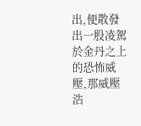出,便散發出一股凌駕於金丹之上的恐怖威壓,那威壓浩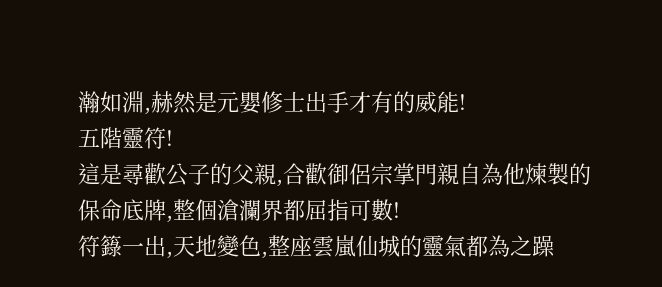瀚如淵,赫然是元嬰修士出手才有的威能!
五階靈符!
這是尋歡公子的父親,合歡御侶宗掌門親自為他煉製的保命底牌,整個滄瀾界都屈指可數!
符籙一出,天地變色,整座雲嵐仙城的靈氣都為之躁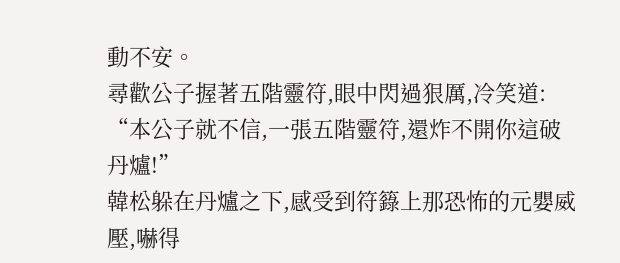動不安。
尋歡公子握著五階靈符,眼中閃過狠厲,冷笑道:
“本公子就不信,一張五階靈符,還炸不開你這破丹爐!”
韓松躲在丹爐之下,感受到符籙上那恐怖的元嬰威壓,嚇得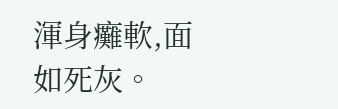渾身癱軟,面如死灰。